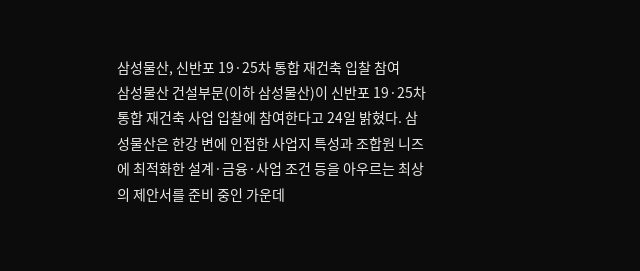삼성물산, 신반포 19·25차 통합 재건축 입찰 참여
삼성물산 건설부문(이하 삼성물산)이 신반포 19·25차 통합 재건축 사업 입찰에 참여한다고 24일 밝혔다. 삼성물산은 한강 변에 인접한 사업지 특성과 조합원 니즈에 최적화한 설계·금융·사업 조건 등을 아우르는 최상의 제안서를 준비 중인 가운데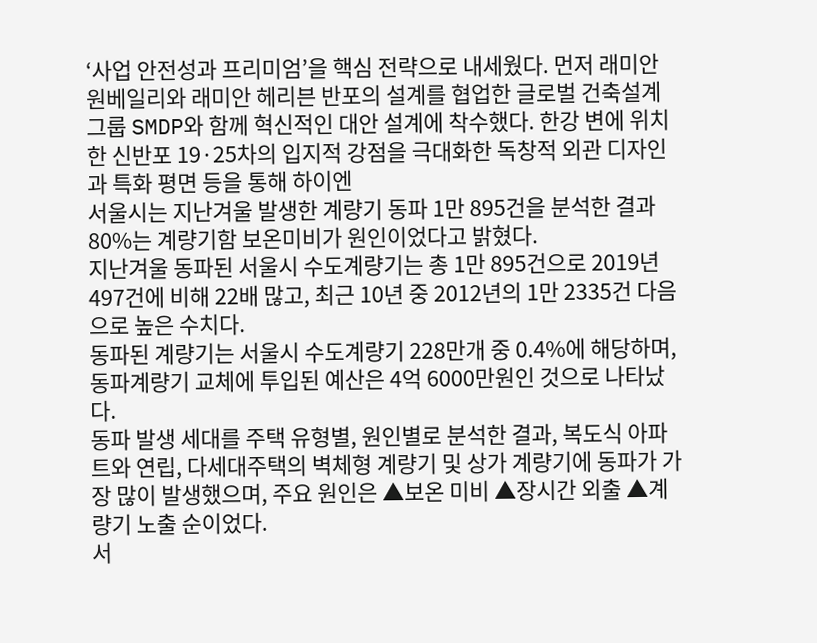‘사업 안전성과 프리미엄’을 핵심 전략으로 내세웠다. 먼저 래미안 원베일리와 래미안 헤리븐 반포의 설계를 협업한 글로벌 건축설계 그룹 SMDP와 함께 혁신적인 대안 설계에 착수했다. 한강 변에 위치한 신반포 19·25차의 입지적 강점을 극대화한 독창적 외관 디자인과 특화 평면 등을 통해 하이엔
서울시는 지난겨울 발생한 계량기 동파 1만 895건을 분석한 결과 80%는 계량기함 보온미비가 원인이었다고 밝혔다.
지난겨울 동파된 서울시 수도계량기는 총 1만 895건으로 2019년 497건에 비해 22배 많고, 최근 10년 중 2012년의 1만 2335건 다음으로 높은 수치다.
동파된 계량기는 서울시 수도계량기 228만개 중 0.4%에 해당하며, 동파계량기 교체에 투입된 예산은 4억 6000만원인 것으로 나타났다.
동파 발생 세대를 주택 유형별, 원인별로 분석한 결과, 복도식 아파트와 연립, 다세대주택의 벽체형 계량기 및 상가 계량기에 동파가 가장 많이 발생했으며, 주요 원인은 ▲보온 미비 ▲장시간 외출 ▲계량기 노출 순이었다.
서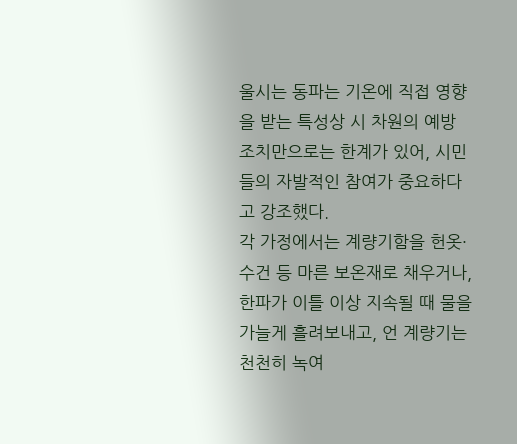울시는 동파는 기온에 직접 영향을 받는 특성상 시 차원의 예방 조치만으로는 한계가 있어, 시민들의 자발적인 참여가 중요하다고 강조했다.
각 가정에서는 계량기함을 헌옷·수건 등 마른 보온재로 채우거나, 한파가 이틀 이상 지속될 때 물을 가늘게 흘려보내고, 언 계량기는 천천히 녹여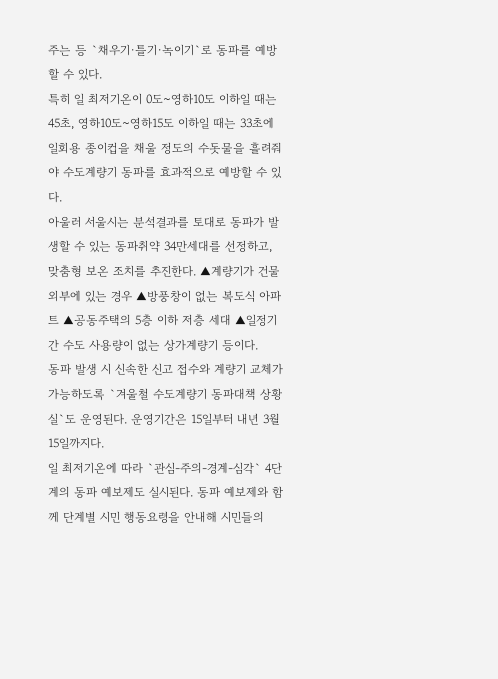주는 등 `채우기·틀기·녹이기`로 동파를 예방할 수 있다.
특히 일 최저기온이 0도~영하10도 이하일 때는 45초, 영하10도~영하15도 이하일 때는 33초에 일회용 종이컵을 채울 정도의 수돗물을 흘려줘야 수도계량기 동파를 효과적으로 예방할 수 있다.
아울러 서울시는 분석결과를 토대로 동파가 발생할 수 있는 동파취약 34만세대를 선정하고, 맞춤형 보온 조치를 추진한다. ▲계량기가 건물 외부에 있는 경우 ▲방풍창이 없는 복도식 아파트 ▲공동주택의 5층 이하 저층 세대 ▲일정기간 수도 사용량이 없는 상가계량기 등이다.
동파 발생 시 신속한 신고 접수와 계량기 교체가 가능하도록 `겨울철 수도계량기 동파대책 상황실`도 운영된다. 운영기간은 15일부터 내년 3월 15일까지다.
일 최저기온에 따라 `관심-주의-경계-심각` 4단계의 동파 예보제도 실시된다. 동파 예보제와 함께 단계별 시민 행동요령을 안내해 시민들의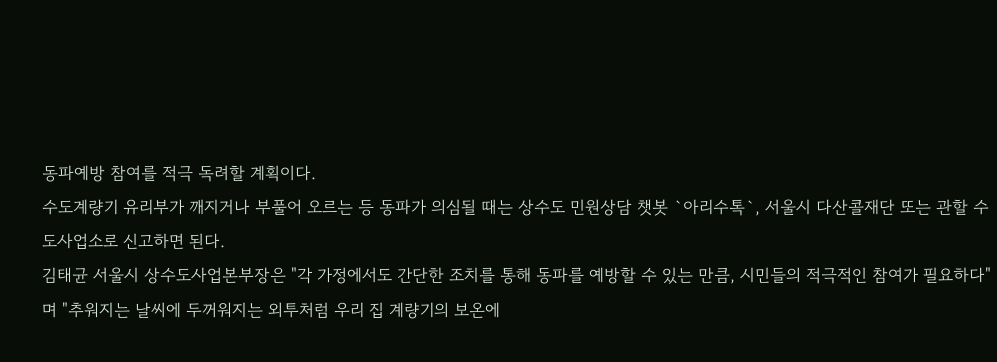동파예방 참여를 적극 독려할 계획이다.
수도계량기 유리부가 깨지거나 부풀어 오르는 등 동파가 의심될 때는 상수도 민원상담 챗봇 `아리수톡`, 서울시 다산콜재단 또는 관할 수도사업소로 신고하면 된다.
김태균 서울시 상수도사업본부장은 "각 가정에서도 간단한 조치를 통해 동파를 예방할 수 있는 만큼, 시민들의 적극적인 참여가 필요하다"며 "추워지는 날씨에 두꺼워지는 외투처럼 우리 집 계량기의 보온에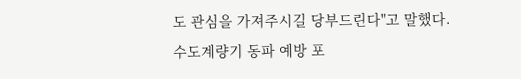도 관심을 가져주시길 당부드린다"고 말했다.
수도계량기 동파 예방 포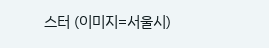스터 (이미지=서울시)